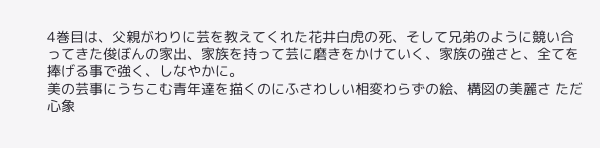4巻目は、父親がわりに芸を教えてくれた花井白虎の死、そして兄弟のように競い合ってきた俊ぼんの家出、家族を持って芸に磨きをかけていく、家族の強さと、全てを捧げる事で強く、しなやかに。
美の芸事にうちこむ青年達を描くのにふさわしい相変わらずの絵、構図の美麗さ ただ心象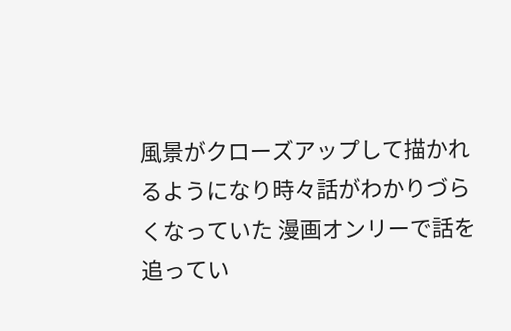風景がクローズアップして描かれるようになり時々話がわかりづらくなっていた 漫画オンリーで話を追ってい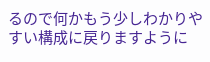るので何かもう少しわかりやすい構成に戻りますように